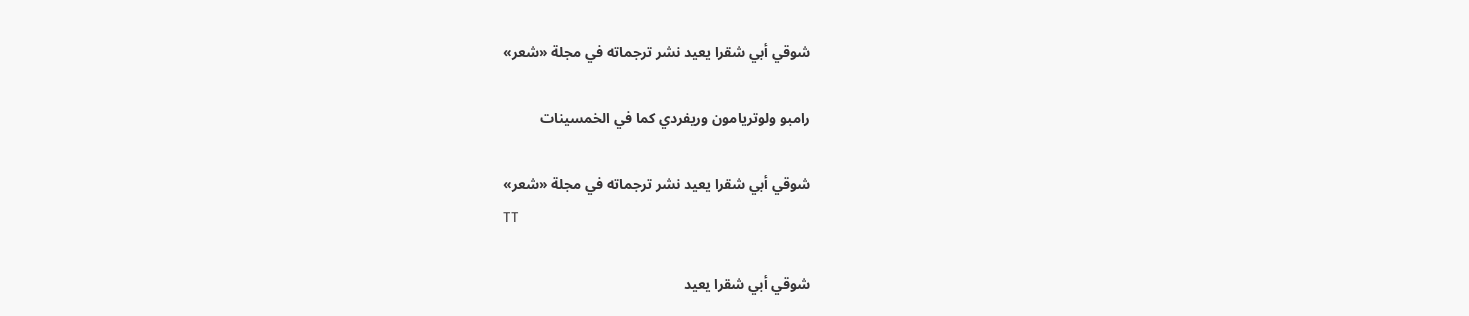شوقي أبي شقرا يعيد نشر ترجماته في مجلة «شعر»

رامبو ولوتريامون وريفردي كما في الخمسينات

شوقي أبي شقرا يعيد نشر ترجماته في مجلة «شعر»
TT

شوقي أبي شقرا يعيد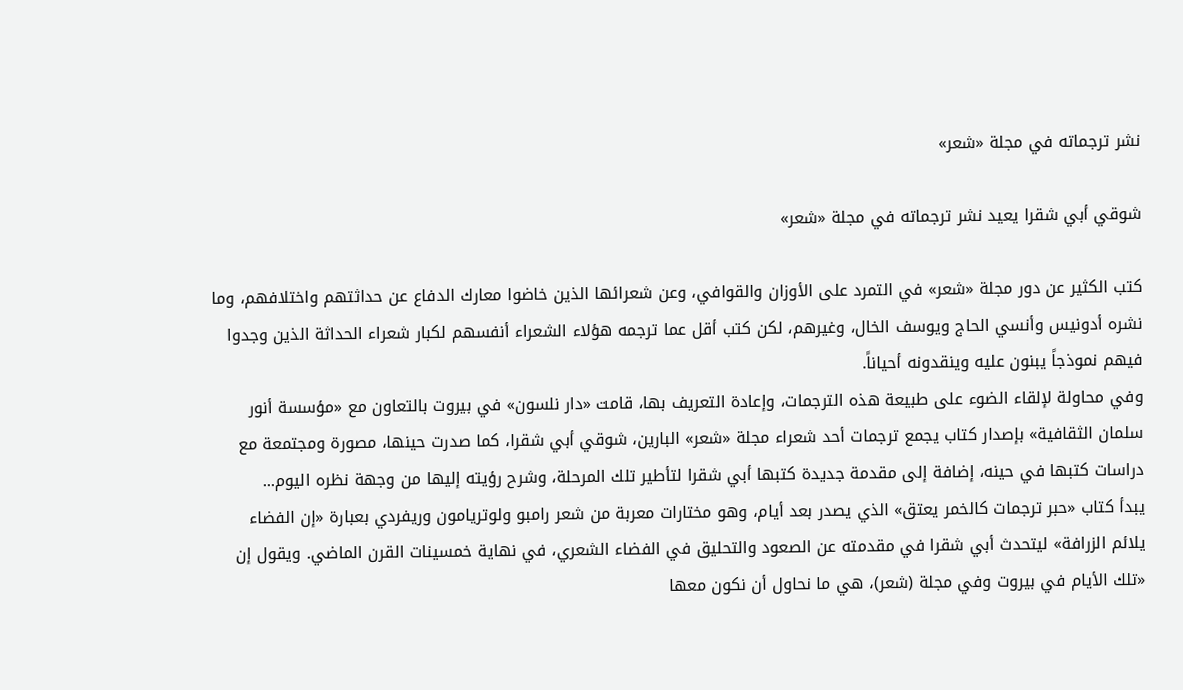نشر ترجماته في مجلة «شعر»

شوقي أبي شقرا يعيد نشر ترجماته في مجلة «شعر»

كتب الكثير عن دور مجلة «شعر» في التمرد على الأوزان والقوافي، وعن شعرائها الذين خاضوا معارك الدفاع عن حداثتهم واختلافهم، وما نشره أدونيس وأنسي الحاج ويوسف الخال، وغيرهم، لكن كتب أقل عما ترجمه هؤلاء الشعراء أنفسهم لكبار شعراء الحداثة الذين وجدوا فيهم نموذجاً يبنون عليه وينقدونه أحياناً.
وفي محاولة لإلقاء الضوء على طبيعة هذه الترجمات، وإعادة التعريف بها، قامت «دار نلسون» في بيروت بالتعاون مع «مؤسسة أنور سلمان الثقافية» بإصدار كتاب يجمع ترجمات أحد شعراء مجلة «شعر» البارين، شوقي أبي شقرا، كما صدرت حينها، مصورة ومجتمعة مع دراسات كتبها في حينه، إضافة إلى مقدمة جديدة كتبها أبي شقرا لتأطير تلك المرحلة، وشرح رؤيته إليها من وجهة نظره اليوم...
يبدأ كتاب «حبر ترجمات كالخمر يعتق» الذي يصدر بعد أيام، وهو مختارات معربة من شعر رامبو ولوتريامون وريفردي بعبارة «إن الفضاء يلائم الزرافة» ليتحدث أبي شقرا في مقدمته عن الصعود والتحليق في الفضاء الشعري، في نهاية خمسينات القرن الماضي. ويقول إن «تلك الأيام في بيروت وفي مجلة (شعر)، هي ما نحاول أن نكون معها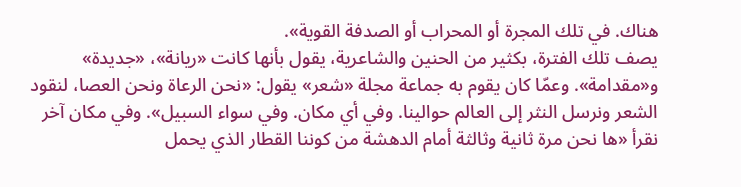هناك. في تلك المجرة أو المحراب أو الصدفة القوية».
يصف تلك الفترة، بكثير من الحنين والشاعرية، يقول بأنها كانت «ريانة»، «جديدة» و«مقدامة». وعمّا كان يقوم به جماعة مجلة «شعر» يقول: «نحن الرعاة ونحن العصا، لنقود الشعر ونرسل النثر إلى العالم حوالينا. وفي أي مكان. وفي سواء السبيل». وفي مكان آخر نقرأ «ها نحن مرة ثانية وثالثة أمام الدهشة من كوننا القطار الذي يحمل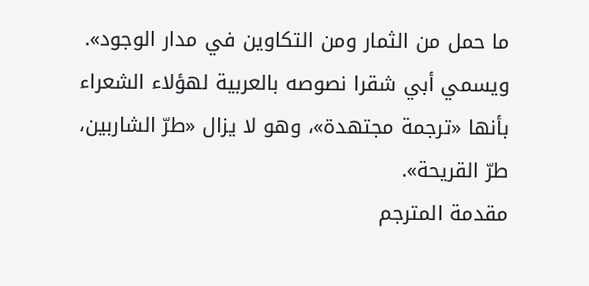ما حمل من الثمار ومن التكاوين في مدار الوجود». ويسمي أبي شقرا نصوصه بالعربية لهؤلاء الشعراء بأنها «ترجمة مجتهدة»، وهو لا يزال «طرّ الشاربين، طرّ القريحة».
مقدمة المترجم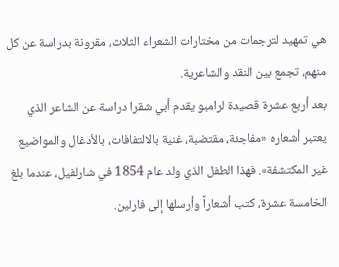هي تمهيد لترجمات من مختارات الشعراء الثلاث، مقرونة بدراسة عن كل منهم، تجمع بين النقد والشاعرية.
بعد أربع عشرة قصيدة لرامبو يقدم أبي شقرا دراسة عن الشاعر الذي يعتبر أشعاره «مفاجئة، مقتضبة، غنية بالالتفافات، بالأدغال والمواضيع غير المكتشفة». فهذا الطفل الذي ولد عام 1854 في شارلفيل، عندما بلغ الخامسة عشرة، كتب أشعاراً وأرسلها إلى فارلين.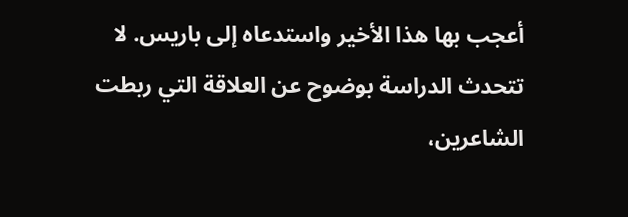أعجب بها هذا الأخير واستدعاه إلى باريس. لا تتحدث الدراسة بوضوح عن العلاقة التي ربطت الشاعرين،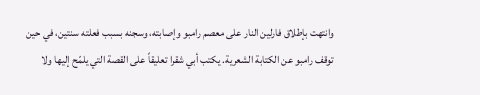وانتهت بإطلاق فارلين النار على معصم رامبو وإصابته، وسجنه بسبب فعلته سنتين، في حين توقف رامبو عن الكتابة الشعرية. يكتب أبي شقرا تعليقاً على القصة التي يلمّح إليها ولا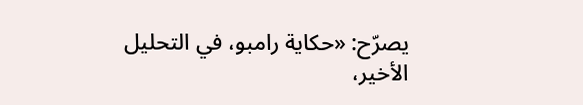يصرّح: «حكاية رامبو، في التحليل الأخير،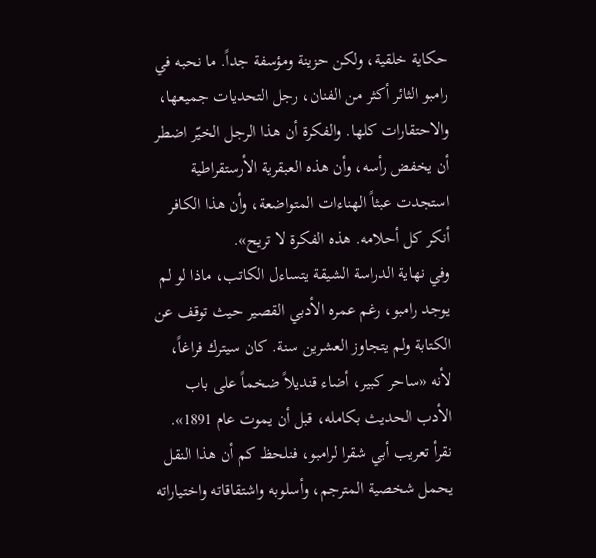حكاية خلقية، ولكن حزينة ومؤسفة جداً. ما نحبه في رامبو الثائر أكثر من الفنان، رجل التحديات جميعها، والاحتقارات كلها. والفكرة أن هذا الرجل الخيّر اضطر أن يخفض رأسه، وأن هذه العبقرية الأرستقراطية استجدت عبثاً الهناءات المتواضعة، وأن هذا الكافر أنكر كل أحلامه. هذه الفكرة لا تريح».
وفي نهاية الدراسة الشيقة يتساءل الكاتب، ماذا لو لم يوجد رامبو، رغم عمره الأدبي القصير حيث توقف عن الكتابة ولم يتجاوز العشرين سنة. كان سيترك فراغاً، لأنه «ساحر كبير، أضاء قنديلاً ضخماً على باب الأدب الحديث بكامله، قبل أن يموت عام 1891».
نقرأ تعريب أبي شقرا لرامبو، فنلحظ كم أن هذا النقل يحمل شخصية المترجم، وأسلوبه واشتقاقاته واختياراته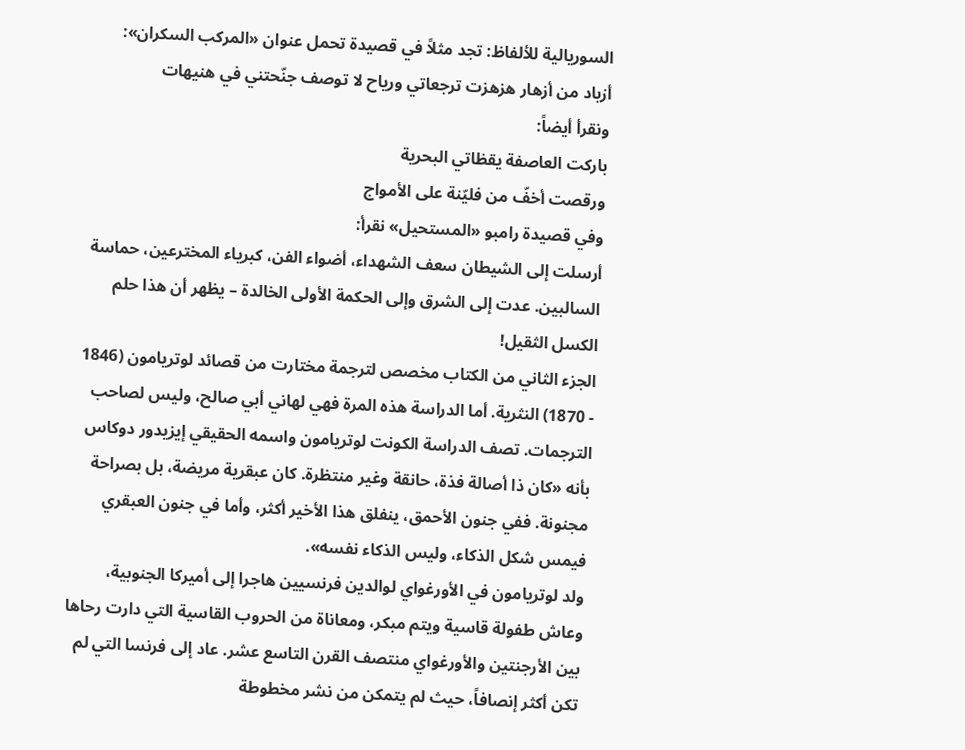السوريالية للألفاظ: تجد مثلاً في قصيدة تحمل عنوان «المركب السكران»:
أزباد من أزهار هزهزت ترجعاتي ورياح لا توصف جنّحتني في هنيهات
ونقرأ أيضاً:
باركت العاصفة يقظاتي البحرية
ورقصت أخفّ من فليّنة على الأمواج
وفي قصيدة رامبو «المستحيل» نقرأ:
أرسلت إلى الشيطان سعف الشهداء، أضواء الفن، كبرياء المخترعين، حماسة السالبين. عدت إلى الشرق وإلى الحكمة الأولى الخالدة – يظهر أن هذا حلم الكسل الثقيل!
الجزء الثاني من الكتاب مخصص لترجمة مختارت من قصائد لوتريامون (1846 - 1870) النثرية. أما الدراسة هذه المرة فهي لهاني أبي صالح، وليس لصاحب الترجمات. تصف الدراسة الكونت لوتريامون واسمه الحقيقي إيزيدور دوكاس بأنه «كان ذا أصالة فذة، حانقة وغير منتظرة. كان عبقرية مريضة، بل بصراحة مجنونة. ففي جنون الأحمق، ينفلق هذا الأخير أكثر، وأما في جنون العبقري فيمس شكل الذكاء، وليس الذكاء نفسه».
ولد لوتريامون في الأورغواي لوالدين فرنسيين هاجرا إلى أميركا الجنوبية، وعاش طفولة قاسية ويتم مبكر، ومعاناة من الحروب القاسية التي دارت رحاها بين الأرجنتين والأورغواي منتصف القرن التاسع عشر. عاد إلى فرنسا التي لم تكن أكثر إنصافاً، حيث لم يتمكن من نشر مخطوطة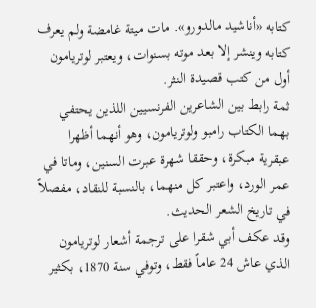كتابه «أناشيد مالدورو». مات ميتة غامضة ولم يعرف كتابه وينشر إلا بعد موته بسنوات، ويعتبر لوتريامون أول من كتب قصيدة النثر.
ثمة رابط بين الشاعرين الفرنسيين اللذين يحتفي بهما الكتاب رامبو ولوتريامون، وهو أنهما أظهرا عبقرية مبكرة، وحققا شهرة عبرت السنين، وماتا في عمر الورد، واعتبر كل منهما، بالنسبة للنقاد، مفصلاً في تاريخ الشعر الحديث.
وقد عكف أبي شقرا على ترجمة أشعار لوتريامون الذي عاش 24 عاماً فقط، وتوفي سنة 1870، بكثير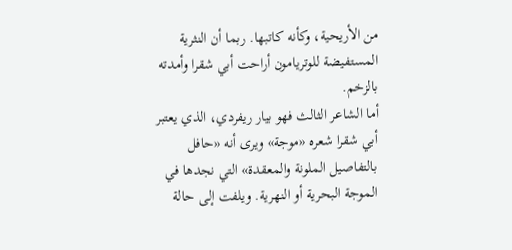من الأريحية، وكأنه كاتبها. ربما أن النثرية المستفيضة للوتريامون أراحت أبي شقرا وأمدته بالزخم.
أما الشاعر الثالث فهو بيار ريفردي، الذي يعتبر أبي شقرا شعره «موجة» ويرى أنه «حافل بالتفاصيل الملونة والمعقدة» التي نجدها في الموجة البحرية أو النهرية. ويلفت إلى حالة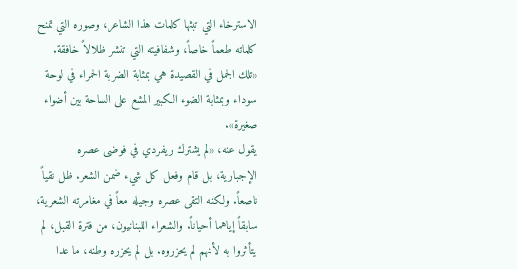الاسترخاء التي تبثها كلمات هذا الشاعر، وصوره التي تمنح كلماته طعماً خاصاً، وشفافيته التي تنشر ظلالاً خافقة. «تلك الجمل في القصيدة هي بمثابة الضربة الحمراء في لوحة سوداء وبمثابة الضوء الكبير المشع على الساحة بين أضواء صغيرة».
يقول عنه، «لم يشترك ريفردي في فوضى عصره الإجبارية، بل قام وفعل كل شيء ضمن الشعر. ظل نقياً ناصعاً. ولكنه التقى عصره وجيله معاً في مغامرته الشعرية، سابقاً إياهما أحياناً. والشعراء اللبنانيون، من فترة القبل، لم يتأثروا به لأنهم لم يحزروه. بل لم يحزره وطنه، ما عدا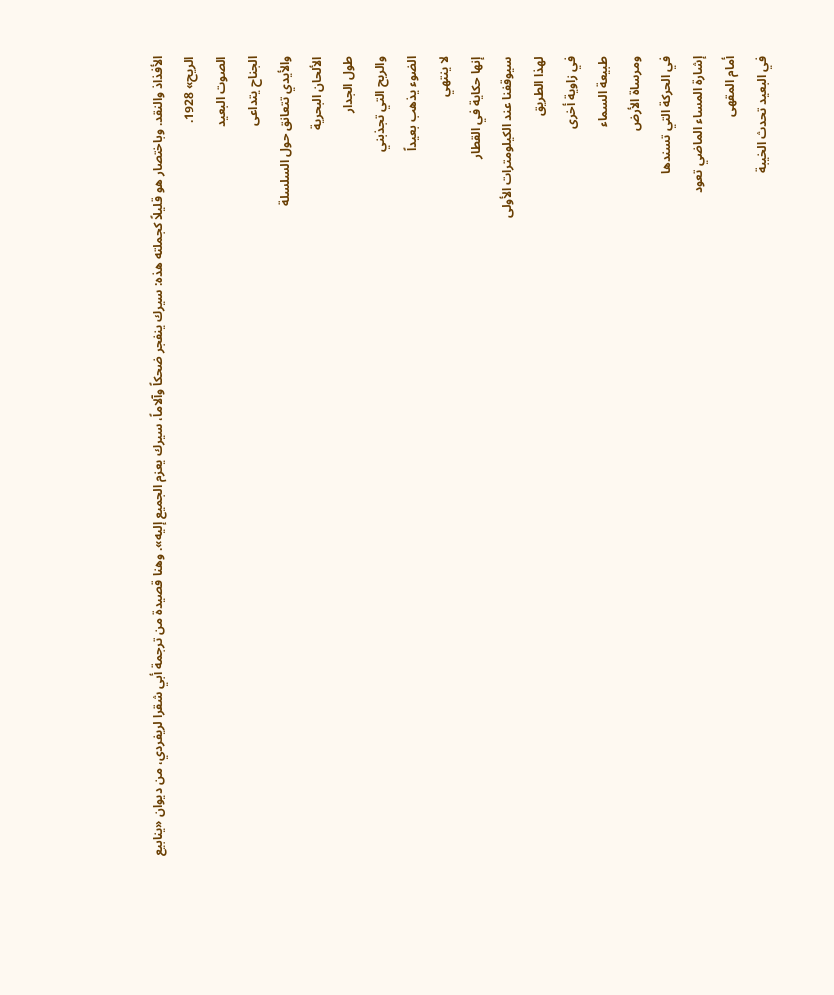الأفذاذ والنقد. وباختصار هو قليلاً كجملته هذه: سيرك ينفجر ضحكاً وآلاماً، سيرك يعزم الجميع إليه». وهنا قصيدة من ترجمة أبي شقرا لريفردي، من ديوان «ينابيع الريح» 1928.
الصوت البعيد
الجناح يتداعى
والأيدي تتعانق حول السلسلة
الألحان البحرية
طول الجدار
والريح التي تجذبني
الضوء يذهب بعيداً
لا ينتهي
إنها حكاية في القطار
سيوقفنا عند الكيلومترات الأولى
لهذا الطريق
في زاوية أخرى
طبيعة السماء
ومرساة الأرض
في الحركة التي تسندها
إشارة المساء الماضي تعود
أمام المقهى
في البعيد تحدث الخيبة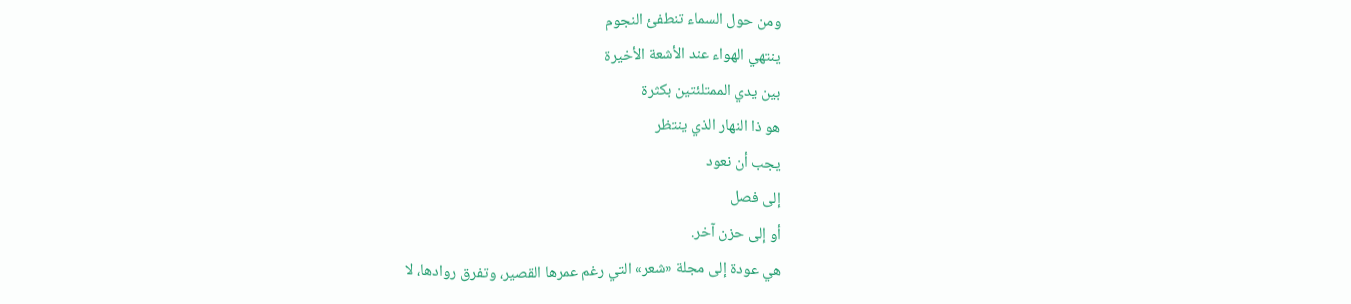ومن حول السماء تنطفئ النجوم
ينتهي الهواء عند الأشعة الأخيرة
بين يدي الممتلئتين بكثرة
هو ذا النهار الذي ينتظر
يجب أن نعود
إلى فصل
أو إلى حزن آخر.
هي عودة إلى مجلة «شعر» التي رغم عمرها القصير، وتفرق روادها، لا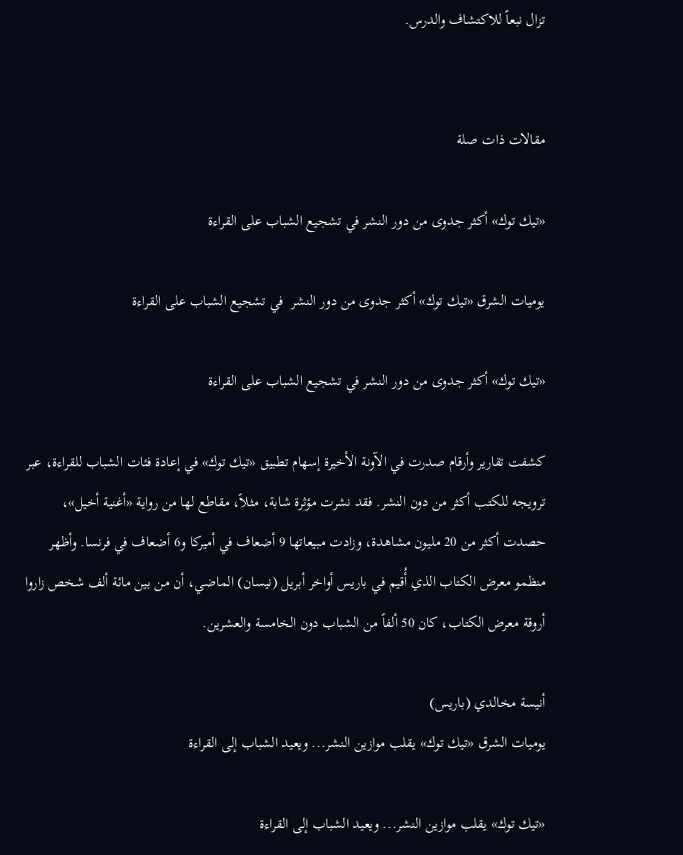تزال نبعاً للاكتشاف والدرس.


مقالات ذات صلة

«تيك توك» أكثر جدوى من دور النشر في تشجيع الشباب على القراءة

يوميات الشرق «تيك توك» أكثر جدوى من دور النشر  في تشجيع الشباب على القراءة

«تيك توك» أكثر جدوى من دور النشر في تشجيع الشباب على القراءة

كشفت تقارير وأرقام صدرت في الآونة الأخيرة إسهام تطبيق «تيك توك» في إعادة فئات الشباب للقراءة، عبر ترويجه للكتب أكثر من دون النشر. فقد نشرت مؤثرة شابة، مثلاً، مقاطع لها من رواية «أغنية أخيل»، حصدت أكثر من 20 مليون مشاهدة، وزادت مبيعاتها 9 أضعاف في أميركا و6 أضعاف في فرنسا. وأظهر منظمو معرض الكتاب الذي أُقيم في باريس أواخر أبريل (نيسان) الماضي، أن من بين مائة ألف شخص زاروا أروقة معرض الكتاب، كان 50 ألفاً من الشباب دون الخامسة والعشرين.

أنيسة مخالدي (باريس)
يوميات الشرق «تيك توك» يقلب موازين النشر... ويعيد الشباب إلى القراءة

«تيك توك» يقلب موازين النشر... ويعيد الشباب إلى القراءة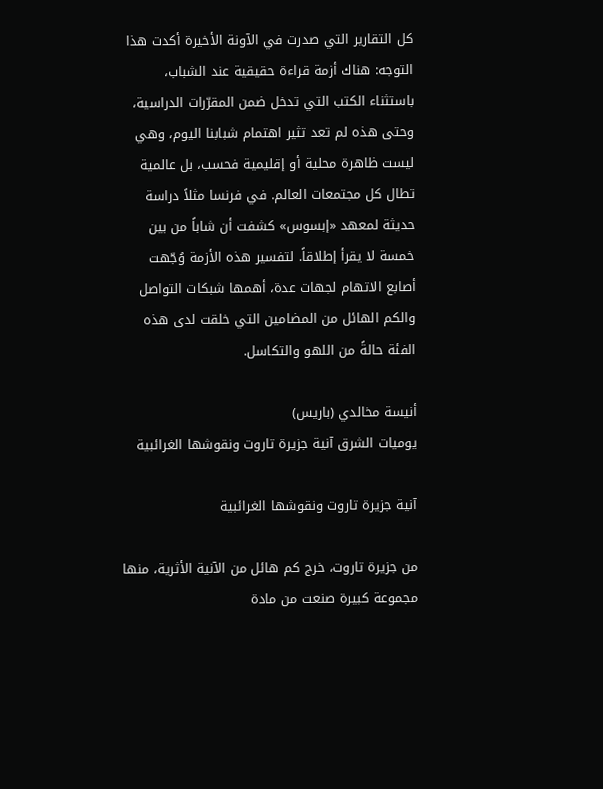كل التقارير التي صدرت في الآونة الأخيرة أكدت هذا التوجه: هناك أزمة قراءة حقيقية عند الشباب، باستثناء الكتب التي تدخل ضمن المقرّرات الدراسية، وحتى هذه لم تعد تثير اهتمام شبابنا اليوم، وهي ليست ظاهرة محلية أو إقليمية فحسب، بل عالمية تطال كل مجتمعات العالم. في فرنسا مثلاً دراسة حديثة لمعهد «إبسوس» كشفت أن شاباً من بين خمسة لا يقرأ إطلاقاً. لتفسير هذه الأزمة وُجّهت أصابع الاتهام لجهات عدة، أهمها شبكات التواصل والكم الهائل من المضامين التي خلقت لدى هذه الفئة حالةً من اللهو والتكاسل.

أنيسة مخالدي (باريس)
يوميات الشرق آنية جزيرة تاروت ونقوشها الغرائبية

آنية جزيرة تاروت ونقوشها الغرائبية

من جزيرة تاروت، خرج كم هائل من الآنية الأثرية، منها مجموعة كبيرة صنعت من مادة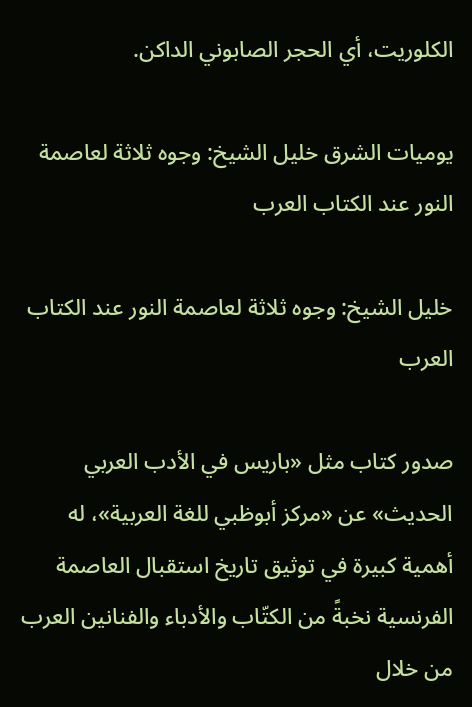الكلوريت، أي الحجر الصابوني الداكن.

يوميات الشرق خليل الشيخ: وجوه ثلاثة لعاصمة النور عند الكتاب العرب

خليل الشيخ: وجوه ثلاثة لعاصمة النور عند الكتاب العرب

صدور كتاب مثل «باريس في الأدب العربي الحديث» عن «مركز أبوظبي للغة العربية»، له أهمية كبيرة في توثيق تاريخ استقبال العاصمة الفرنسية نخبةً من الكتّاب والأدباء والفنانين العرب من خلال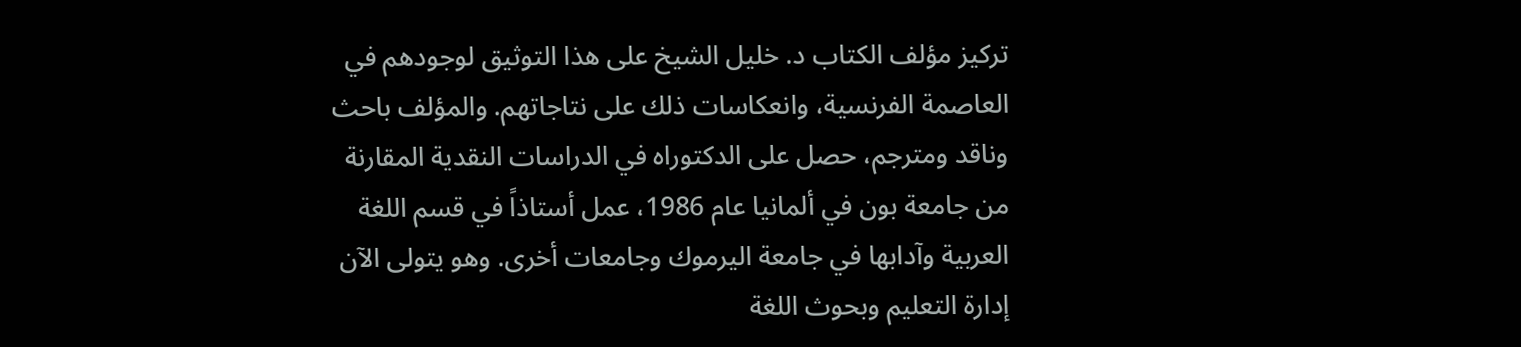تركيز مؤلف الكتاب د. خليل الشيخ على هذا التوثيق لوجودهم في العاصمة الفرنسية، وانعكاسات ذلك على نتاجاتهم. والمؤلف باحث وناقد ومترجم، حصل على الدكتوراه في الدراسات النقدية المقارنة من جامعة بون في ألمانيا عام 1986، عمل أستاذاً في قسم اللغة العربية وآدابها في جامعة اليرموك وجامعات أخرى. وهو يتولى الآن إدارة التعليم وبحوث اللغة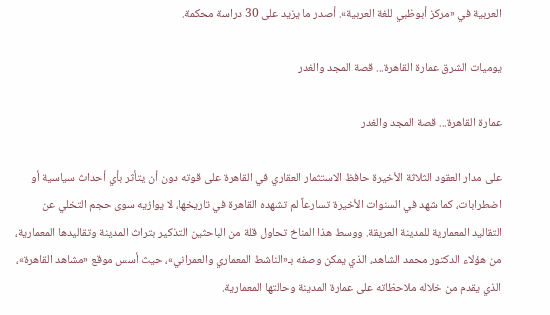العربية في «مركز أبوظبي للغة العربية». أصدر ما يزيد على 30 دراسة محكمة.

يوميات الشرق عمارة القاهرة... قصة المجد والغدر

عمارة القاهرة... قصة المجد والغدر

على مدار العقود الثلاثة الأخيرة حافظ الاستثمار العقاري في القاهرة على قوته دون أن يتأثر بأي أحداث سياسية أو اضطرابات، كما شهد في السنوات الأخيرة تسارعاً لم تشهده القاهرة في تاريخها، لا يوازيه سوى حجم التخلي عن التقاليد المعمارية للمدينة العريقة. ووسط هذا المناخ تحاول قلة من الباحثين التذكير بتراث المدينة وتقاليدها المعمارية، من هؤلاء الدكتور محمد الشاهد، الذي يمكن وصفه بـ«الناشط المعماري والعمراني»، حيث أسس موقع «مشاهد القاهرة»، الذي يقدم من خلاله ملاحظاته على عمارة المدينة وحالتها المعمارية.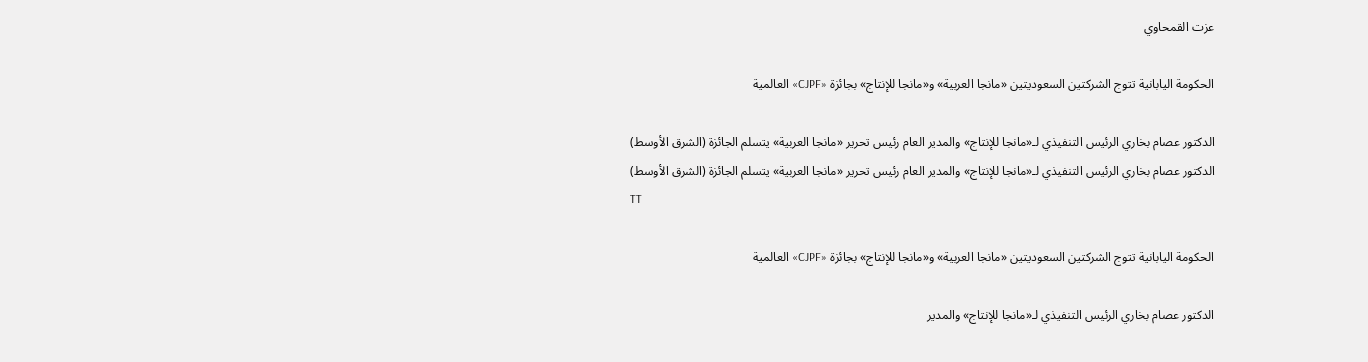عزت القمحاوي

الحكومة اليابانية تتوج الشركتين السعوديتين «مانجا العربية» و«مانجا للإنتاج» بجائزة «CJPF» العالمية

الدكتور عصام بخاري الرئيس التنفيذي لـ«مانجا للإنتاج» والمدير العام رئيس تحرير «مانجا العربية» يتسلم الجائزة (الشرق الأوسط)
الدكتور عصام بخاري الرئيس التنفيذي لـ«مانجا للإنتاج» والمدير العام رئيس تحرير «مانجا العربية» يتسلم الجائزة (الشرق الأوسط)
TT

الحكومة اليابانية تتوج الشركتين السعوديتين «مانجا العربية» و«مانجا للإنتاج» بجائزة «CJPF» العالمية

الدكتور عصام بخاري الرئيس التنفيذي لـ«مانجا للإنتاج» والمدير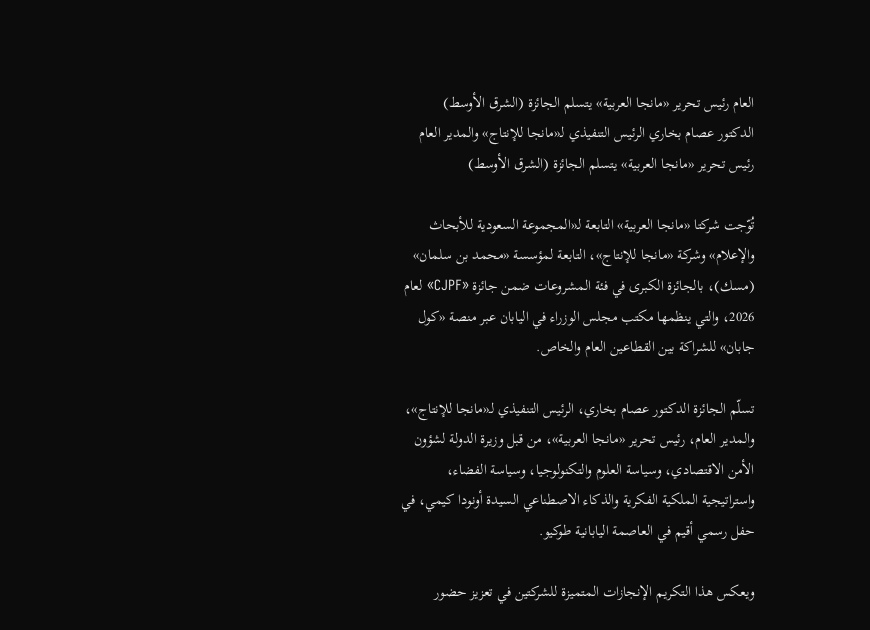العام رئيس تحرير «مانجا العربية» يتسلم الجائزة (الشرق الأوسط)
الدكتور عصام بخاري الرئيس التنفيذي لـ«مانجا للإنتاج» والمدير العام رئيس تحرير «مانجا العربية» يتسلم الجائزة (الشرق الأوسط)

تُوّجت شركتا «مانجا العربية» التابعة لـ«المجموعة السعودية للأبحاث والإعلام» وشركة «مانجا للإنتاج»، التابعة لمؤسسة «محمد بن سلمان» (مسك)، بالجائزة الكبرى في فئة المشروعات ضمن جائزة «CJPF» لعام 2026، والتي ينظمها مكتب مجلس الوزراء في اليابان عبر منصة «كول جابان» للشراكة بين القطاعين العام والخاص.

تسلّم الجائزة الدكتور عصام بخاري، الرئيس التنفيذي لـ«مانجا للإنتاج»، والمدير العام، رئيس تحرير «مانجا العربية»، من قبل وزيرة الدولة لشؤون الأمن الاقتصادي، وسياسة العلوم والتكنولوجيا، وسياسة الفضاء، واستراتيجية الملكية الفكرية والذكاء الاصطناعي السيدة أونودا كيمي، في حفل رسمي أقيم في العاصمة اليابانية طوكيو.

ويعكس هذا التكريم الإنجازات المتميزة للشركتين في تعزيز حضور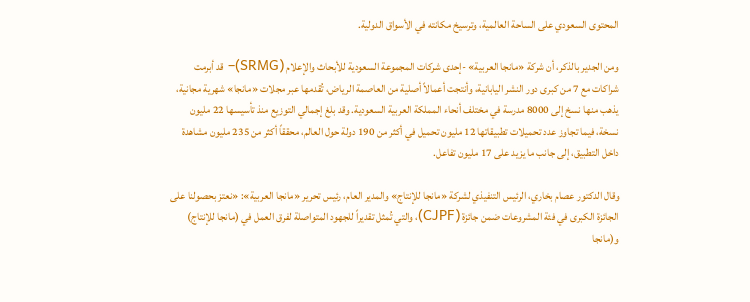المحتوى السعودي على الساحة العالمية، وترسيخ مكانته في الأسواق الدولية.

ومن الجدير بالذكر، أن شركة «مانجا العربية» -إحدى شركات المجموعة السعودية للأبحاث والإعلام (SRMG)– قد أبرمت شراكات مع 7 من كبرى دور النشر اليابانية، وأنتجت أعمالاً أصلية من العاصمة الرياض، تُقدمها عبر مجلات «مانجا» شهرية مجانية، يذهب منها نسخ إلى 8000 مدرسة في مختلف أنحاء المملكة العربية السعودية. وقد بلغ إجمالي التوزيع منذ تأسيسها 22 مليون نسخة، فيما تجاوز عدد تحميلات تطبيقاتها 12 مليون تحميل في أكثر من 190 دولة حول العالم، محققاً أكثر من 235 مليون مشاهدة داخل التطبيق، إلى جانب ما يزيد على 17 مليون تفاعل.

وقال الدكتور عصام بخاري، الرئيس التنفيذي لشركة «مانجا للإنتاج» والمدير العام، رئيس تحرير «مانجا العربية»: «نعتز بحصولنا على الجائزة الكبرى في فئة المشروعات ضمن جائزة (CJPF)، والتي تُمثل تقديراً للجهود المتواصلة لفرق العمل في (مانجا للإنتاج) و(مانجا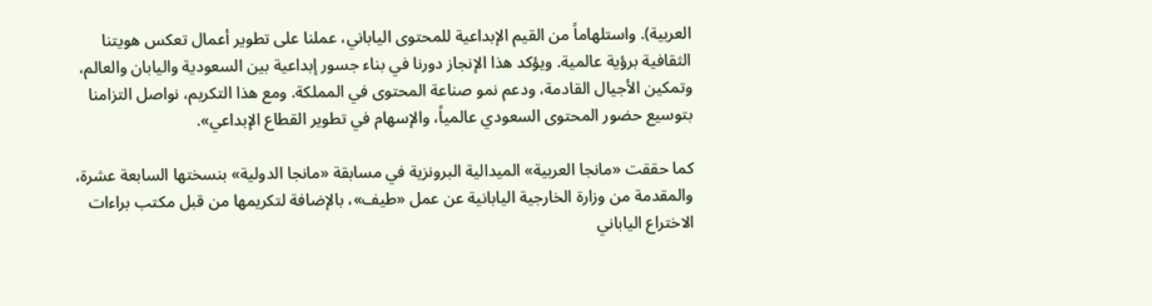العربية). واستلهاماً من القيم الإبداعية للمحتوى الياباني، عملنا على تطوير أعمال تعكس هويتنا الثقافية برؤية عالمية. ويؤكد هذا الإنجاز دورنا في بناء جسور إبداعية بين السعودية واليابان والعالم، وتمكين الأجيال القادمة، ودعم نمو صناعة المحتوى في المملكة. ومع هذا التكريم، نواصل التزامنا بتوسيع حضور المحتوى السعودي عالمياً، والإسهام في تطوير القطاع الإبداعي».

كما حققت «مانجا العربية» الميدالية البرونزية في مسابقة «مانجا الدولية» بنسختها السابعة عشرة، والمقدمة من وزارة الخارجية اليابانية عن عمل «طيف»، بالإضافة لتكريمها من قبل مكتب براءات الاختراع الياباني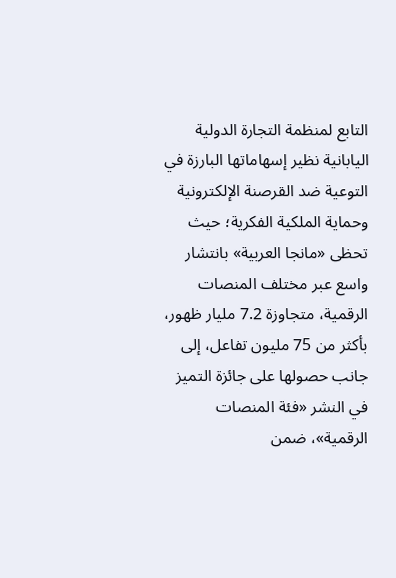التابع لمنظمة التجارة الدولية اليابانية نظير إسهاماتها البارزة في التوعية ضد القرصنة الإلكترونية وحماية الملكية الفكرية؛ حيث تحظى «مانجا العربية» بانتشار واسع عبر مختلف المنصات الرقمية، متجاوزة 7.2 مليار ظهور، بأكثر من 75 مليون تفاعل، إلى جانب حصولها على جائزة التميز في النشر «فئة المنصات الرقمية»، ضمن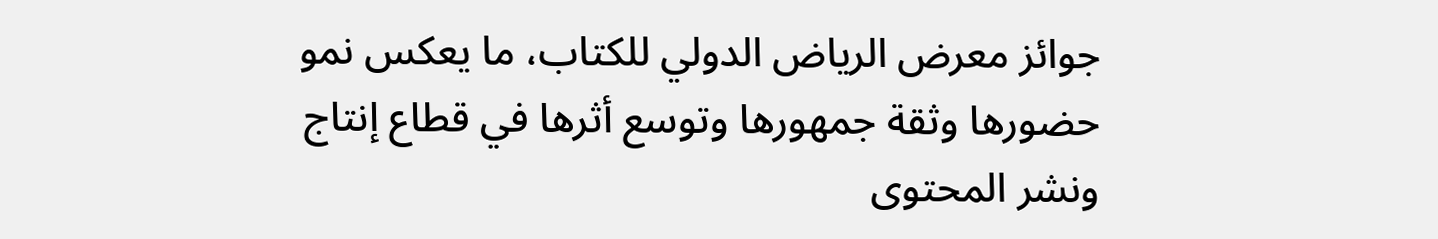جوائز معرض الرياض الدولي للكتاب، ما يعكس نمو حضورها وثقة جمهورها وتوسع أثرها في قطاع إنتاج ونشر المحتوى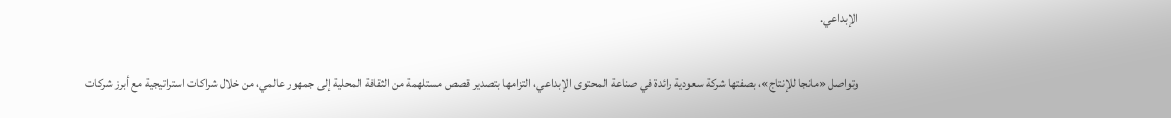الإبداعي.

وتواصل «مانجا للإنتاج»، بصفتها شركة سعودية رائدة في صناعة المحتوى الإبداعي، التزامها بتصدير قصص مستلهمة من الثقافة المحلية إلى جمهور عالمي، من خلال شراكات استراتيجية مع أبرز شركات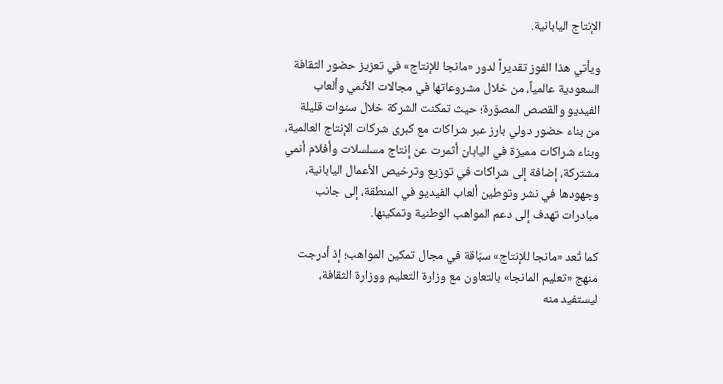الإنتاج اليابانية.

ويأتي هذا الفوز تقديراً لدور «مانجا للإنتاج» في تعزيز حضور الثقافة السعودية عالمياً، من خلال مشروعاتها في مجالات الأنمي وألعاب الفيديو والقصص المصوّرة؛ حيث تمكنت الشركة خلال سنوات قليلة من بناء حضور دولي بارز عبر شراكات مع كبرى شركات الإنتاج العالمية، وبناء شراكات مميزة في اليابان أثمرت عن إنتاج مسلسلات وأفلام أنمي مشتركة، إضافة إلى شراكات في توزيع وترخيص الأعمال اليابانية، وجهودها في نشر وتوطين ألعاب الفيديو في المنطقة، إلى جانب مبادرات تهدف إلى دعم المواهب الوطنية وتمكينها.

كما تُعد «مانجا للإنتاج» سبّاقة في مجال تمكين المواهب؛ إذ أدرجت منهج «تعليم المانجا» بالتعاون مع وزارة التعليم ووزارة الثقافة، ليستفيد منه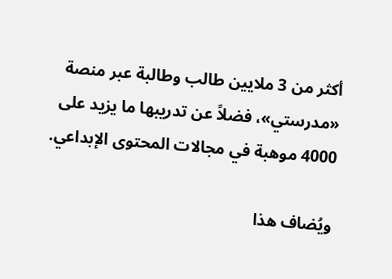أكثر من 3 ملايين طالب وطالبة عبر منصة «مدرستي»، فضلاً عن تدريبها ما يزيد على 4000 موهبة في مجالات المحتوى الإبداعي.

ويُضاف هذا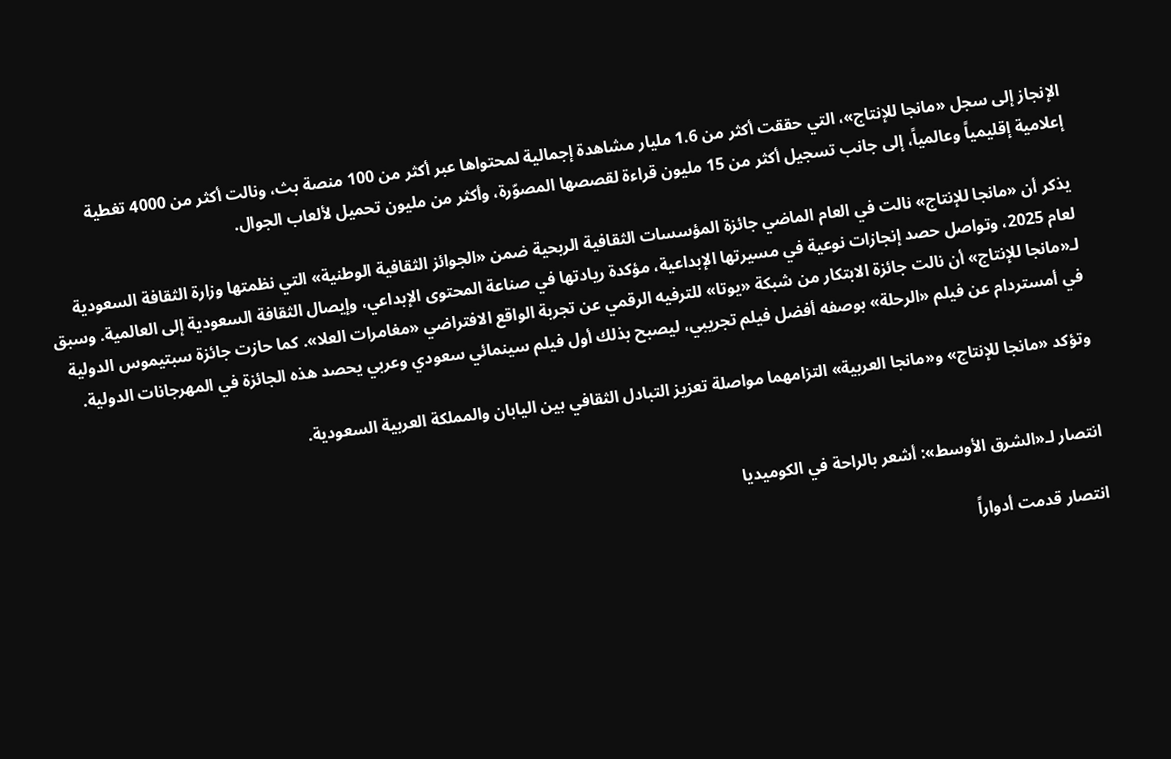الإنجاز إلى سجل «مانجا للإنتاج»، التي حققت أكثر من 1.6 مليار مشاهدة إجمالية لمحتواها عبر أكثر من 100 منصة بث، ونالت أكثر من 4000 تغطية إعلامية إقليمياً وعالمياً، إلى جانب تسجيل أكثر من 15 مليون قراءة لقصصها المصوّرة، وأكثر من مليون تحميل لألعاب الجوال.

يذكر أن «مانجا للإنتاج» نالت في العام الماضي جائزة المؤسسات الثقافية الربحية ضمن «الجوائز الثقافية الوطنية» التي نظمتها وزارة الثقافة السعودية لعام 2025، وتواصل حصد إنجازات نوعية في مسيرتها الإبداعية، مؤكدة ريادتها في صناعة المحتوى الإبداعي، وإيصال الثقافة السعودية إلى العالمية. وسبق لـ«مانجا للإنتاج» أن نالت جائزة الابتكار من شبكة «يوتا» للترفيه الرقمي عن تجربة الواقع الافتراضي «مغامرات العلا». كما حازت جائزة سبتيموس الدولية في أمستردام عن فيلم «الرحلة» بوصفه أفضل فيلم تجريبي، ليصبح بذلك أول فيلم سينمائي سعودي وعربي يحصد هذه الجائزة في المهرجانات الدولية.

وتؤكد «مانجا للإنتاج» و«مانجا العربية» التزامهما مواصلة تعزيز التبادل الثقافي بين اليابان والمملكة العربية السعودية.


انتصار لـ«الشرق الأوسط»: أشعر بالراحة في الكوميديا

انتصار قدمت أدواراً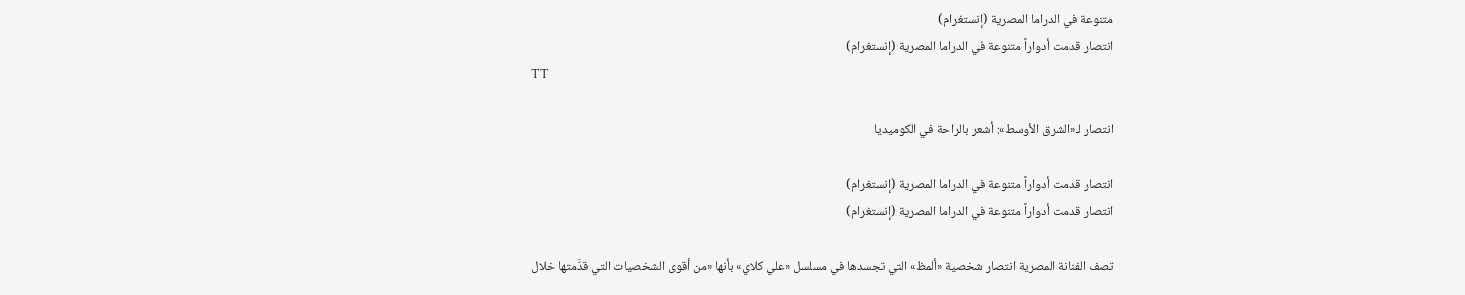متنوعة في الدراما المصرية (إنستغرام)
انتصار قدمت أدواراً متنوعة في الدراما المصرية (إنستغرام)
TT

انتصار لـ«الشرق الأوسط»: أشعر بالراحة في الكوميديا

انتصار قدمت أدواراً متنوعة في الدراما المصرية (إنستغرام)
انتصار قدمت أدواراً متنوعة في الدراما المصرية (إنستغرام)

تصف الفنانة المصرية انتصار شخصية «ألمظ» التي تجسدها في مسلسل «علي كلاي» بأنها «من أقوى الشخصيات التي قدَّمتها خلال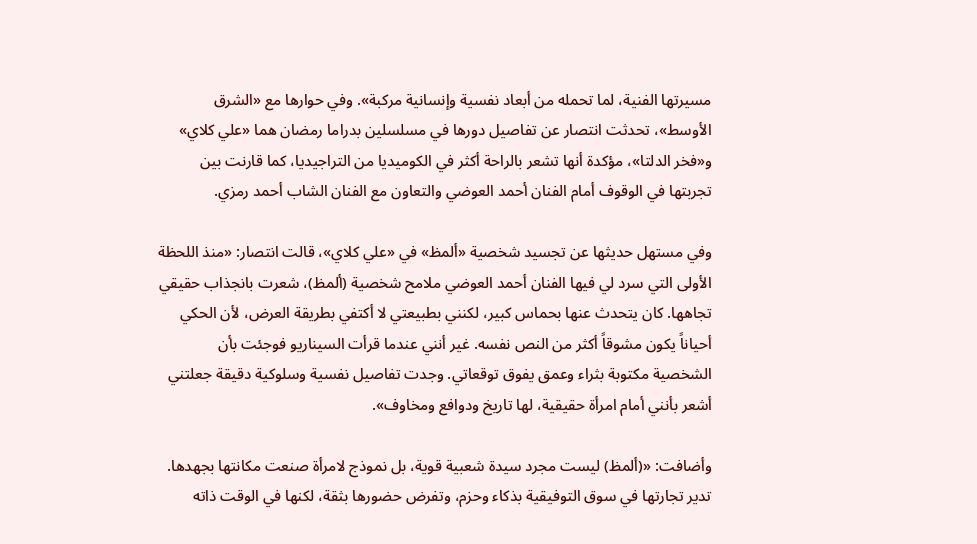مسيرتها الفنية، لما تحمله من أبعاد نفسية وإنسانية مركبة». وفي حوارها مع «الشرق الأوسط»، تحدثت انتصار عن تفاصيل دورها في مسلسلين بدراما رمضان هما «علي كلاي» و«فخر الدلتا»، مؤكدة أنها تشعر بالراحة أكثر في الكوميديا من التراجيديا، كما قارنت بين تجربتها في الوقوف أمام الفنان أحمد العوضي والتعاون مع الفنان الشاب أحمد رمزي.

وفي مستهل حديثها عن تجسيد شخصية «ألمظ» في «علي كلاي»، قالت انتصار: «منذ اللحظة الأولى التي سرد لي فيها الفنان أحمد العوضي ملامح شخصية (ألمظ)، شعرت بانجذاب حقيقي تجاهها. كان يتحدث عنها بحماس كبير، لكنني بطبيعتي لا أكتفي بطريقة العرض، لأن الحكي أحياناً يكون مشوقاً أكثر من النص نفسه. غير أنني عندما قرأت السيناريو فوجئت بأن الشخصية مكتوبة بثراء وعمق يفوق توقعاتي. وجدت تفاصيل نفسية وسلوكية دقيقة جعلتني أشعر بأنني أمام امرأة حقيقية، لها تاريخ ودوافع ومخاوف».

وأضافت: «(ألمظ) ليست مجرد سيدة شعبية قوية، بل نموذج لامرأة صنعت مكانتها بجهدها. تدير تجارتها في سوق التوفيقية بذكاء وحزم، وتفرض حضورها بثقة، لكنها في الوقت ذاته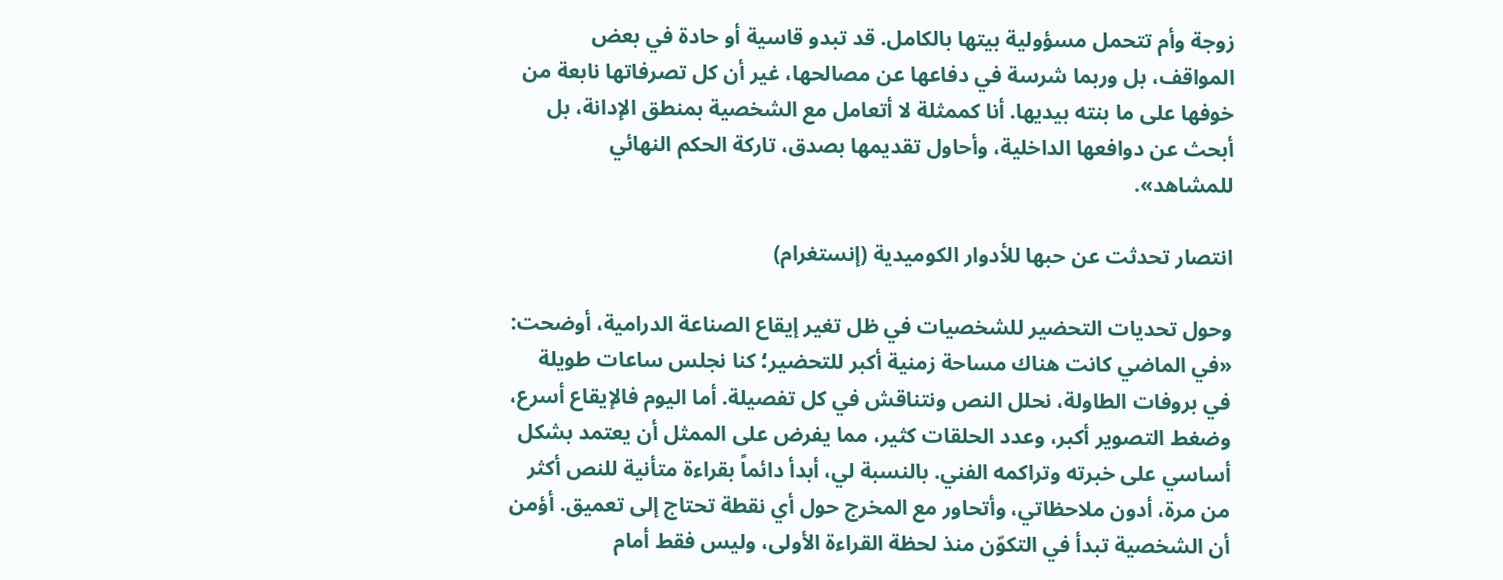زوجة وأم تتحمل مسؤولية بيتها بالكامل. قد تبدو قاسية أو حادة في بعض المواقف، بل وربما شرسة في دفاعها عن مصالحها، غير أن كل تصرفاتها نابعة من خوفها على ما بنته بيديها. أنا كممثلة لا أتعامل مع الشخصية بمنطق الإدانة، بل أبحث عن دوافعها الداخلية، وأحاول تقديمها بصدق، تاركة الحكم النهائي للمشاهد».

انتصار تحدثت عن حبها للأدوار الكوميدية (إنستغرام)

وحول تحديات التحضير للشخصيات في ظل تغير إيقاع الصناعة الدرامية، أوضحت: «في الماضي كانت هناك مساحة زمنية أكبر للتحضير؛ كنا نجلس ساعات طويلة في بروفات الطاولة، نحلل النص ونتناقش في كل تفصيلة. أما اليوم فالإيقاع أسرع، وضغط التصوير أكبر، وعدد الحلقات كثير، مما يفرض على الممثل أن يعتمد بشكل أساسي على خبرته وتراكمه الفني. بالنسبة لي، أبدأ دائماً بقراءة متأنية للنص أكثر من مرة، أدون ملاحظاتي، وأتحاور مع المخرج حول أي نقطة تحتاج إلى تعميق. أؤمن أن الشخصية تبدأ في التكوّن منذ لحظة القراءة الأولى، وليس فقط أمام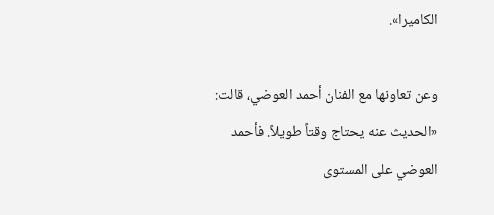الكاميرا».

وعن تعاونها مع الفنان أحمد العوضي، قالت: «الحديث عنه يحتاج وقتاً طويلاً. فأحمد العوضي على المستوى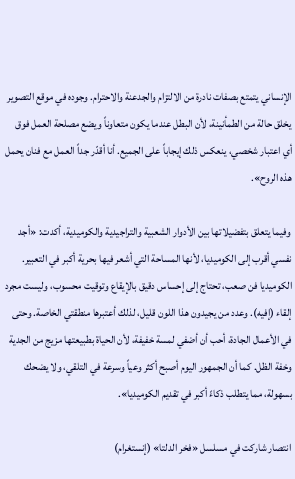الإنساني يتمتع بصفات نادرة من الالتزام والجدعنة والاحترام. وجوده في موقع التصوير يخلق حالة من الطمأنينة، لأن البطل عندما يكون متعاوناً ويضع مصلحة العمل فوق أي اعتبار شخصي، ينعكس ذلك إيجاباً على الجميع. أنا أقدّر جداً العمل مع فنان يحمل هذه الروح».

وفيما يتعلق بتفضيلاتها بين الأدوار الشعبية والتراجيدية والكوميدية، أكدت: «أجد نفسي أقرب إلى الكوميديا، لأنها المساحة التي أشعر فيها بحرية أكبر في التعبير. الكوميديا فن صعب، تحتاج إلى إحساس دقيق بالإيقاع وتوقيت محسوب، وليست مجرد إلقاء (إفيه). وعدد من يجيدون هذا اللون قليل، لذلك أعتبرها منطقتي الخاصة. وحتى في الأعمال الجادة، أحب أن أضفي لمسة خفيفة، لأن الحياة بطبيعتها مزيج من الجدية وخفة الظل. كما أن الجمهور اليوم أصبح أكثر وعياً وسرعة في التلقي، ولا يضحك بسهولة، مما يتطلب ذكاءً أكبر في تقديم الكوميديا».

انتصار شاركت في مسلسل «فخر الدلتا» (إنستغرام)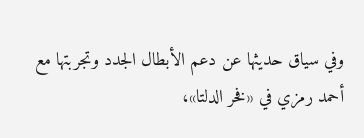وفي سياق حديثها عن دعم الأبطال الجدد وتجربتها مع أحمد رمزي في «فخر الدلتا»،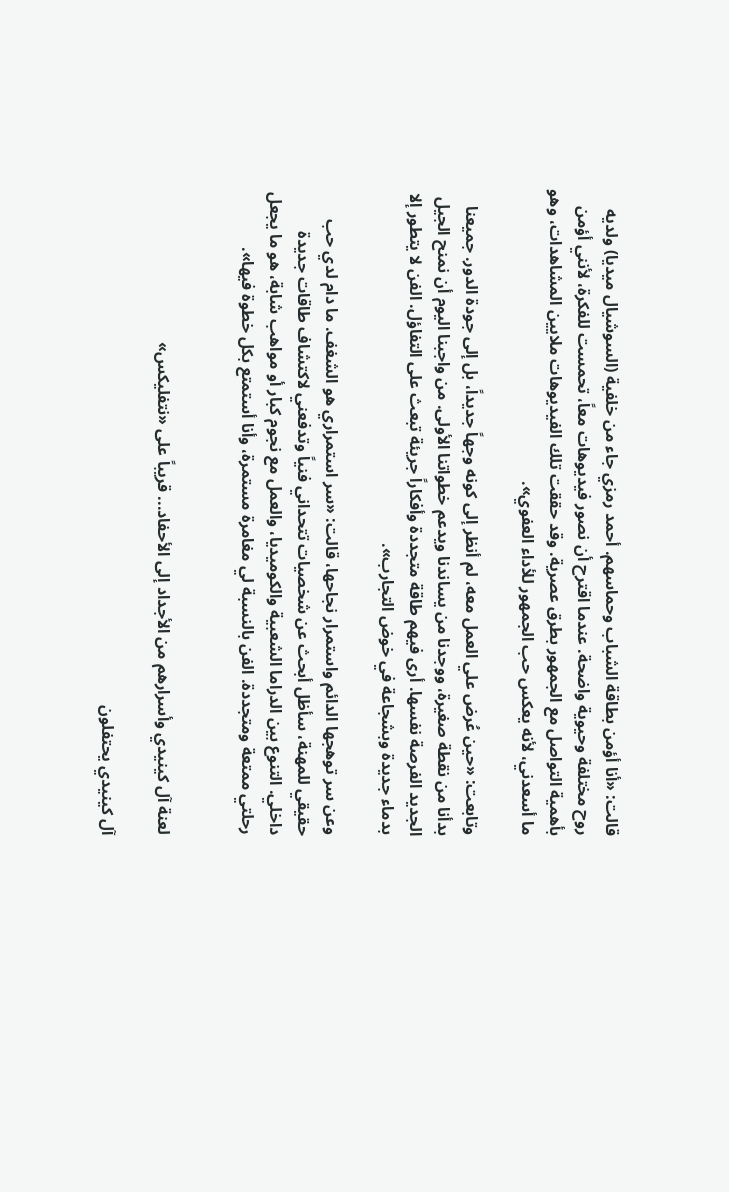قالت: «أنا أؤمن بطاقة الشباب وحماسهم. أحمد رمزي جاء من خلفية (السوشيال ميديا) ولديه روح مختلفة وحيوية واضحة. عندما اقترح أن نصور فيديوهات معاً، تحمست للفكرة، لأنني أؤمن بأهمية التواصل مع الجمهور بطرق عصرية. وقد حققت تلك الفيديوهات ملايين المشاهدات، وهو ما أسعدني، لأنه يعكس حب الجمهور للأداء العفوي».

وتابعت: «حين عُرض علي العمل معه، لم أنظر إلى كونه وجهاً جديداً، بل إلى جودة الدور. جميعنا بدأنا من نقطة صغيرة، ووجدنا من يساندنا ويدعم خطواتنا الأولى. من واجبنا اليوم أن نمنح الجيل الجديد الفرصة نفسها. أرى فيهم طاقة متجددة وأفكاراً جريئة تبعث على التفاؤل. الفن لا يتطور إلا بدماء جديدة وبشجاعة في خوض التجارب».

وعن سر توهجها الدائم واستمرار نجاحها، قالت: «سر استمراري هو الشغف. ما دام لدي حب حقيقي للمهنة، سأظل أبحث عن شخصيات تتحداني فنياً وتدفعني لاكتشاف طاقات جديدة داخلي. التنوع بين الدراما الشعبية والكوميديا، والعمل مع نجوم كبار أو مواهب شابة، هو ما يجعل رحلتي ممتعة ومتجددة. الفن بالنسبة لي مغامرة مستمرة، وأنا أستمتع بكل خطوة فيها».


لعنة آل كينيدي وأسرارهم من الأجداد إلى الأحفاد... قريباً على «نتفليكس»

آل كينيدي يحتفلون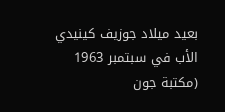بعيد ميلاد جوزيف كينيدي الأب في سبتمبر 1963 (مكتبة جون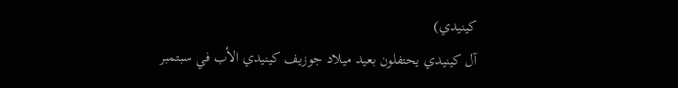كينيدي)
آل كينيدي يحتفلون بعيد ميلاد جوزيف كينيدي الأب في سبتمبر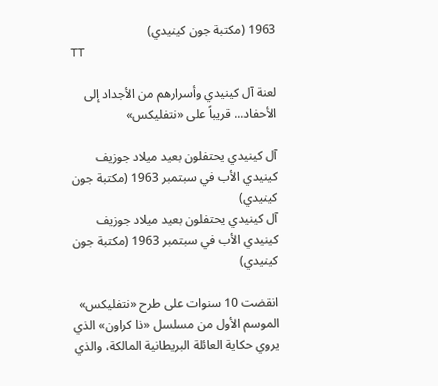1963 (مكتبة جون كينيدي)
TT

لعنة آل كينيدي وأسرارهم من الأجداد إلى الأحفاد... قريباً على «نتفليكس»

آل كينيدي يحتفلون بعيد ميلاد جوزيف كينيدي الأب في سبتمبر 1963 (مكتبة جون كينيدي)
آل كينيدي يحتفلون بعيد ميلاد جوزيف كينيدي الأب في سبتمبر 1963 (مكتبة جون كينيدي)

انقضت 10 سنوات على طرح «نتفليكس» الموسم الأول من مسلسل «ذا كراون» الذي يروي حكاية العائلة البريطانية المالكة، والذي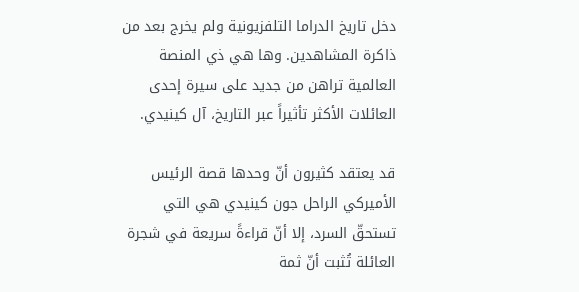دخل تاريخ الدراما التلفزيونية ولم يخرج بعد من ذاكرة المشاهدين. وها هي ذي المنصة العالمية تراهن من جديد على سيرة إحدى العائلات الأكثر تأثيراً عبر التاريخ، آل كينيدي.

قد يعتقد كثيرون أنّ وحدها قصة الرئيس الأميركي الراحل جون كينيدي هي التي تستحقّ السرد، إلا أنّ قراءةً سريعة في شجرة العائلة تُثبت أنّ ثمة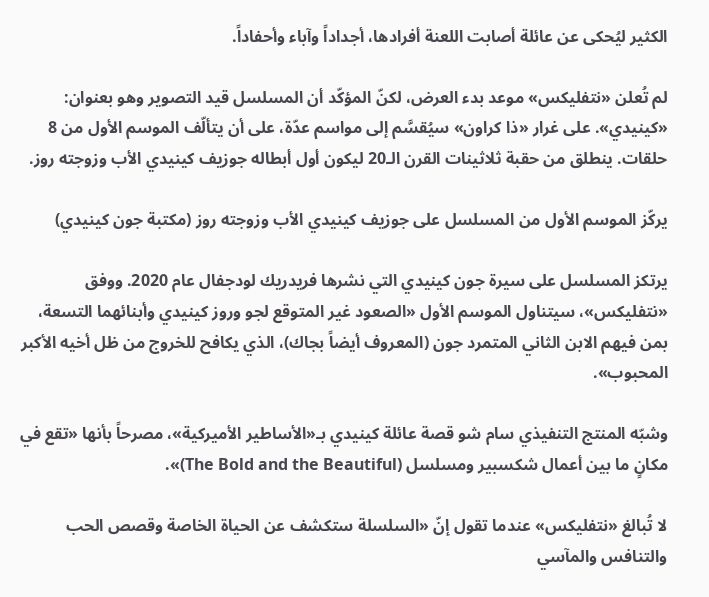الكثير ليُحكى عن عائلة أصابت اللعنة أفرادها، أجداداً وآباء وأحفاداً.

لم تُعلن «نتفليكس» موعد بدء العرض، لكنّ المؤكّد أن المسلسل قيد التصوير وهو بعنوان: «كينيدي». على غرار «ذا كراون» سيُقسَّم إلى مواسم عدّة، على أن يتألّف الموسم الأول من 8 حلقات. ينطلق من حقبة ثلاثينات القرن الـ20 ليكون أول أبطاله جوزيف كينيدي الأب وزوجته روز.

يركّز الموسم الأول من المسلسل على جوزيف كينيدي الأب وزوجته روز (مكتبة جون كينيدي)

يرتكز المسلسل على سيرة جون كينيدي التي نشرها فريدريك لودجفال عام 2020. ووفق «نتفليكس»، سيتناول الموسم الأول «الصعود غير المتوقع لجو وروز كينيدي وأبنائهما التسعة، بمن فيهم الابن الثاني المتمرد جون (المعروف أيضاً بجاك)، الذي يكافح للخروج من ظل أخيه الأكبر المحبوب».

وشبّه المنتج التنفيذي سام شو قصة عائلة كينيدي بـ«الأساطير الأميركية»، مصرحاً بأنها «تقع في مكانٍ ما بين أعمال شكسبير ومسلسل (The Bold and the Beautiful)».

لا تُبالغ «نتفليكس» عندما تقول إنّ «السلسلة ستكشف عن الحياة الخاصة وقصص الحب والتنافس والمآسي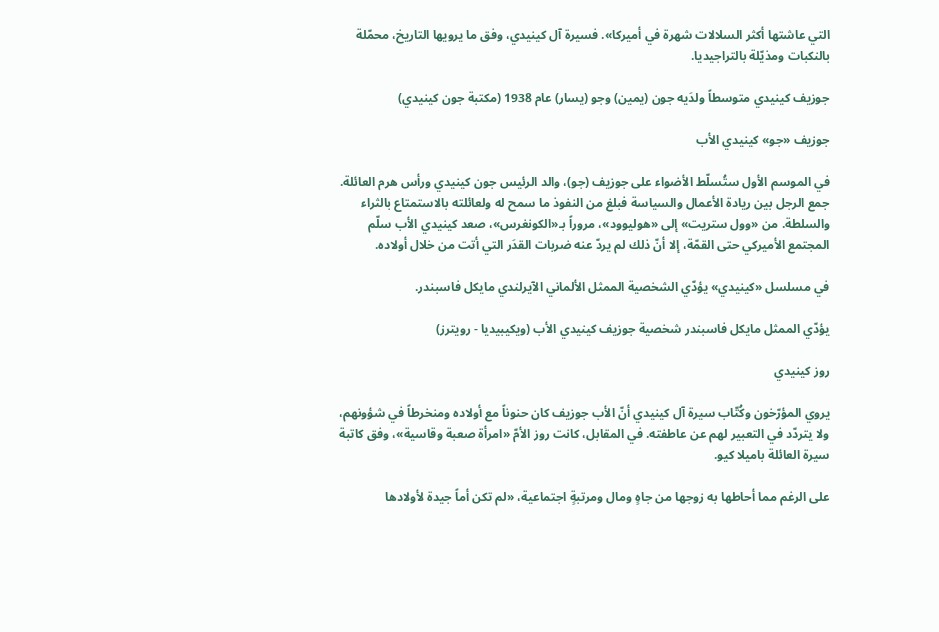التي عاشتها أكثر السلالات شهرة في أميركا». فسيرة آل كينيدي، وفق ما يرويها التاريخ، محمّلة بالنكبات ومذيّلة بالتراجيديا.

جوزيف كينيدي متوسطاً ولدَيه جون (يمين) وجو (يسار) عام 1938 (مكتبة جون كينيدي)

جوزيف «جو» كينيدي الأب

في الموسم الأول ستُسلّط الأضواء على جوزيف (جو)، والد الرئيس جون كينيدي ورأس هرم العائلة. جمع الرجل بين ريادة الأعمال والسياسة فبلغ من النفوذ ما سمح له ولعائلته بالاستمتاع بالثراء والسلطة. من «وول ستريت» إلى «هوليوود»، مروراً بـ«الكونغرس»، صعد كينيدي الأب سلّم المجتمع الأميركي حتى القمّة، إلا أنّ ذلك لم يردّ عنه ضربات القدَر التي أتت من خلال أولاده.

في مسلسل «كينيدي» يؤدّي الشخصية الممثل الألماني الآيرلندي مايكل فاسبندر.

يؤدّي الممثل مايكل فاسبندر شخصية جوزيف كينيدي الأب (ويكيبيديا - رويترز)

روز كينيدي

يروي المؤرّخون وكُتّاب سيرة آل كينيدي أنّ الأب جوزيف كان حنوناً مع أولاده ومنخرطاً في شؤونهم، ولا يتردّد في التعبير لهم عن عاطفته. في المقابل، كانت روز الأمّ «امرأة صعبة وقاسية»، وفق كاتبة سيرة العائلة باميلا كيو.

على الرغم مما أحاطها به زوجها من جاهٍ ومال ومرتبةٍ اجتماعية، «لم تكن أماً جيدة لأولادها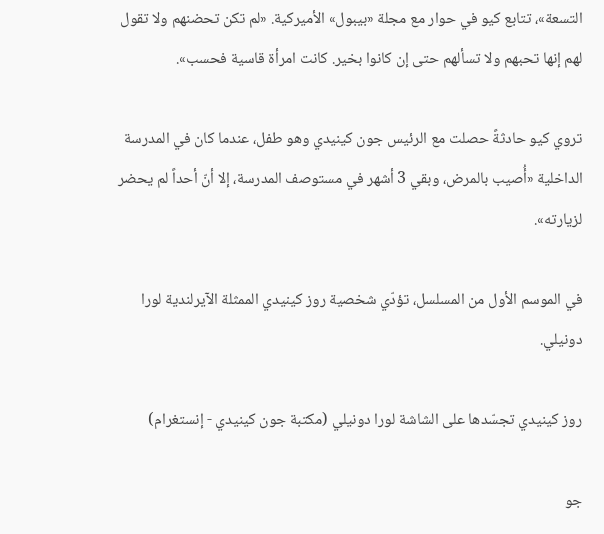التسعة»، تتابع كيو في حوار مع مجلة «بيبول» الأميركية. «لم تكن تحضنهم ولا تقول لهم إنها تحبهم ولا تسألهم حتى إن كانوا بخير. كانت امرأة قاسية فحسب».

تروي كيو حادثةً حصلت مع الرئيس جون كينيدي وهو طفل، عندما كان في المدرسة الداخلية «أُصيب بالمرض، وبقي 3 أشهر في مستوصف المدرسة، إلا أنّ أحداً لم يحضر لزيارته».

في الموسم الأول من المسلسل، تؤدّي شخصية روز كينيدي الممثلة الآيرلندية لورا دونيلي.

روز كينيدي تجسّدها على الشاشة لورا دونيلي (مكتبة جون كينيدي - إنستغرام)

جو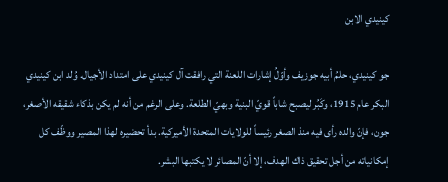كينيدي الابن

جو كينيدي، حلمُ أبيه جوزيف وأوّلُ إشارات اللعنة التي رافقت آل كينيدي على امتداد الأجيال. وُلد ابن كينيدي البكر عام 1915، وكَبُر ليصبح شاباً قويّ البنية وبهيّ الطلعة. وعلى الرغم من أنه لم يكن بذكاء شقيقه الأصغر، جون، فإنّ والده رأى فيه منذ الصغر رئيساً للولايات المتحدة الأميركية. بدأ تحضيره لهذا المصير ووظّف كل إمكانياته من أجل تحقيق ذاك الهدف، إلا أنّ المصائر لا يكتبها البشر.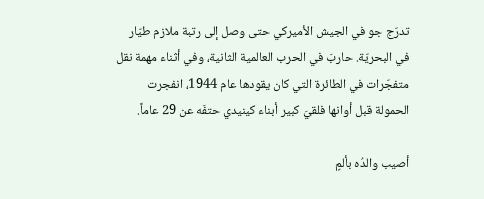تدرّج جو في الجيش الأميركي حتى وصل إلى رتبة ملازم طيّار في البحريّة. حاربَ في الحرب العالمية الثانية، وفي أثناء مهمة نقل متفجّرات في الطائرة التي كان يقودها عام 1944، انفجرت الحمولة قبل أوانها فلقيَ كبير أبناء كينيدي حتفَه عن 29 عاماً.

أصيب والدُه بألمٍ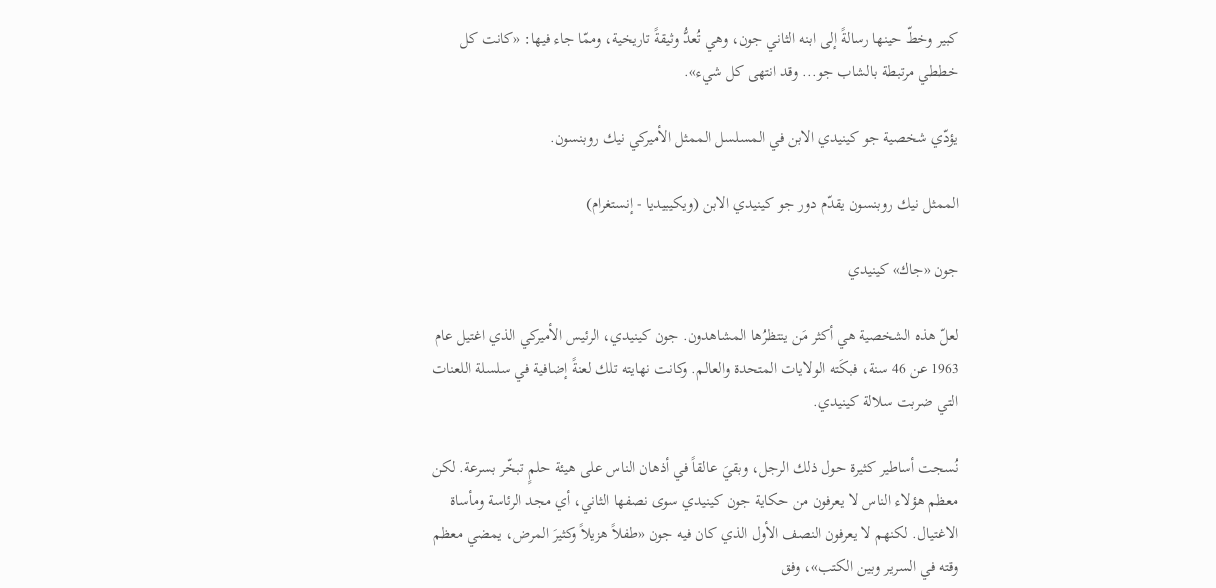كبير وخطّ حينها رسالةً إلى ابنه الثاني جون، وهي تُعدُّ وثيقةً تاريخية، وممّا جاء فيها: «كانت كل خططي مرتبطة بالشاب جو... وقد انتهى كل شيء».

يؤدّي شخصية جو كينيدي الابن في المسلسل الممثل الأميركي نيك روبنسون.

الممثل نيك روبنسون يقدّم دور جو كينيدي الابن (ويكيبيديا - إنستغرام)

جون «جاك» كينيدي

لعلّ هذه الشخصية هي أكثر مَن ينتظرُها المشاهدون. جون كينيدي، الرئيس الأميركي الذي اغتيل عام 1963 عن 46 سنة، فبكَته الولايات المتحدة والعالم. وكانت نهايته تلك لعنةً إضافية في سلسلة اللعنات التي ضربت سلالة كينيدي.

نُسجت أساطير كثيرة حول ذلك الرجل، وبقيَ عالقاً في أذهان الناس على هيئة حلمٍ تبخّر بسرعة. لكن معظم هؤلاء الناس لا يعرفون من حكاية جون كينيدي سوى نصفها الثاني، أي مجد الرئاسة ومأساة الاغتيال. لكنهم لا يعرفون النصف الأول الذي كان فيه جون «طفلاً هزيلاً وكثيرَ المرض، يمضي معظم وقته في السرير وبين الكتب»، وفق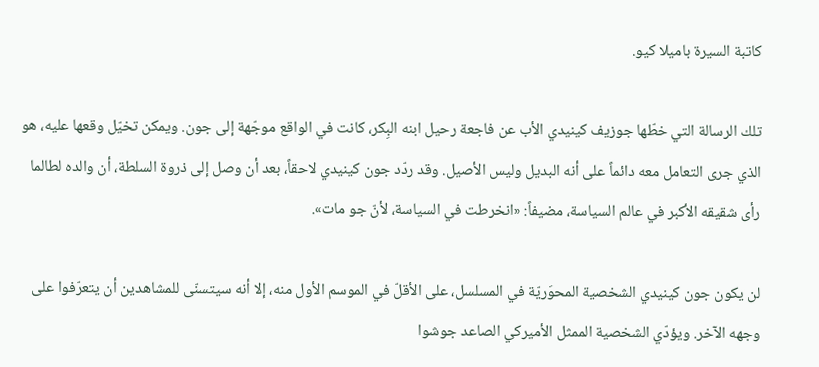كاتبة السيرة باميلا كيو.

تلك الرسالة التي خطّها جوزيف كينيدي الأب عن فاجعة رحيل ابنه البِكر، كانت في الواقع موجّهة إلى جون. ويمكن تخيّل وقعها عليه، هو الذي جرى التعامل معه دائماً على أنه البديل وليس الأصيل. وقد ردّد جون كينيدي لاحقاً، بعد أن وصل إلى ذروة السلطة، أن والده لطالما رأى شقيقه الأكبر في عالم السياسة، مضيفاً: «انخرطت في السياسة، لأنّ جو مات».

لن يكون جون كينيدي الشخصية المحوَريّة في المسلسل، على الأقلّ في الموسم الأول منه، إلا أنه سيتسنّى للمشاهدين أن يتعرّفوا على وجهه الآخر. ويؤدّي الشخصية الممثل الأميركي الصاعد جوشوا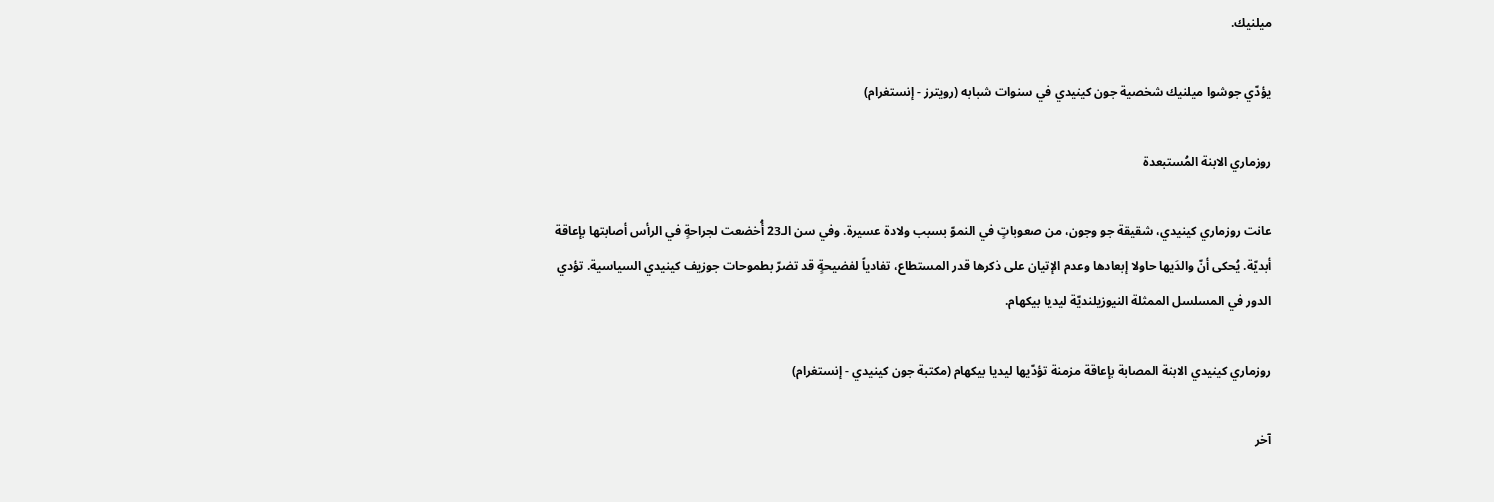ميلنيك.

يؤدّي جوشوا ميلنيك شخصية جون كينيدي في سنوات شبابه (رويترز - إنستغرام)

روزماري الابنة المُستبعدة

عانت روزماري كينيدي، شقيقة جو وجون، من صعوباتٍ في النموّ بسبب ولادة عسيرة. وفي سن الـ23 أُخضعت لجراحةٍ في الرأس أصابتها بإعاقة أبديّة. يُحكى أنّ والدَيها حاولا إبعادها وعدم الإتيان على ذكرها قدر المستطاع، تفادياً لفضيحةٍ قد تضرّ بطموحات جوزيف كينيدي السياسية. تؤدي الدور في المسلسل الممثلة النيوزيلنديّة ليديا بيكهام.

روزماري كينيدي الابنة المصابة بإعاقة مزمنة تؤدّيها ليديا بيكهام (مكتبة جون كينيدي - إنستغرام)

آخر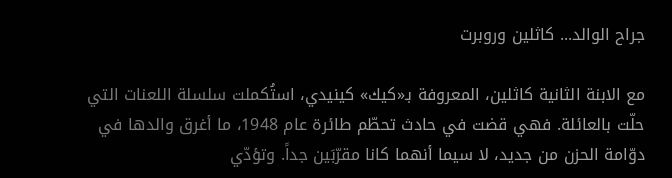جراح الوالد... كاثلين وروبرت

مع الابنة الثانية كاثلين، المعروفة بـ«كيك» كينيدي، استُكملت سلسلة اللعنات التي حلّت بالعائلة. فهي قضت في حادث تحطّم طائرة عام 1948، ما أغرق والدها في دوّامة الحزن من جديد، لا سيما أنهما كانا مقرّبَين جداً. وتؤدّي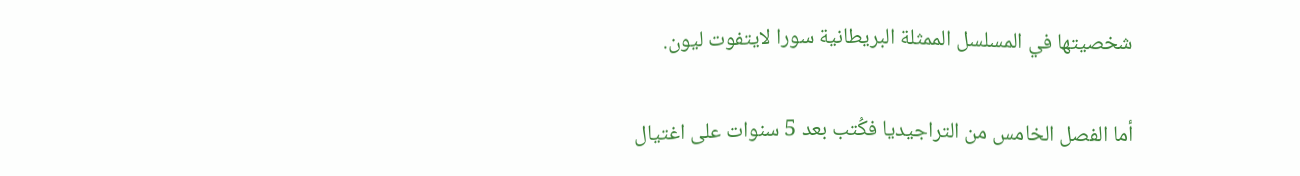شخصيتها في المسلسل الممثلة البريطانية سورا لايتفوت ليون.

أما الفصل الخامس من التراجيديا فكُتب بعد 5 سنوات على اغتيال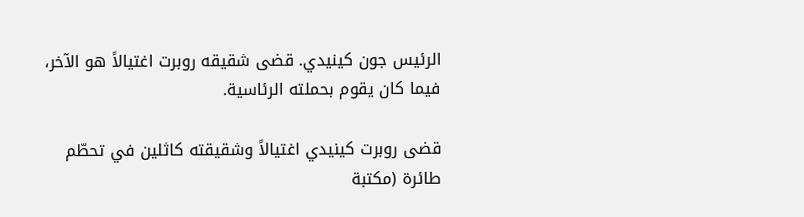الرئيس جون كينيدي. قضى شقيقه روبرت اغتيالاً هو الآخر، فيما كان يقوم بحملته الرئاسية.

قضى روبرت كينيدي اغتيالاً وشقيقته كاثلين في تحطّم طائرة (مكتبة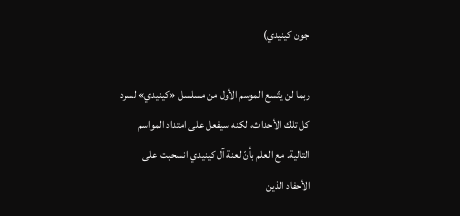جون كينيدي)

ربما لن يتّسع الموسم الأول من مسلسل «كينيدي» لسرد كل تلك الأحداث، لكنه سيفعل على امتداد المواسم التالية. مع العلم بأنّ لعنة آل كينيدي انسحبت على الأحفاد الذين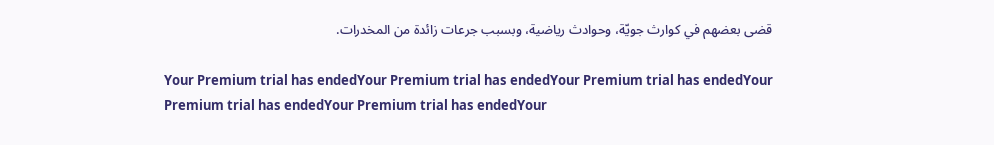قضى بعضهم في كوارث جويّة، وحوادث رياضية، وبسبب جرعات زائدة من المخدرات.

Your Premium trial has endedYour Premium trial has endedYour Premium trial has endedYour Premium trial has endedYour Premium trial has endedYour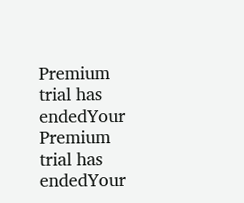Premium trial has endedYour Premium trial has endedYour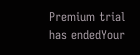Premium trial has endedYour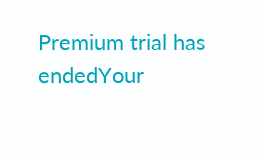Premium trial has endedYour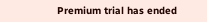Premium trial has ended